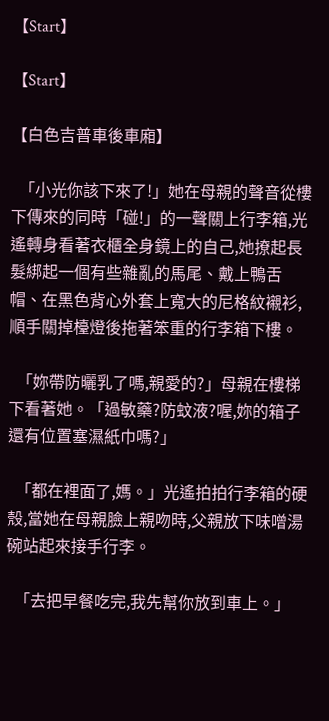【Start】

【Start】

【白色吉普車後車廂】

  「小光你該下來了!」她在母親的聲音從樓下傳來的同時「碰!」的一聲關上行李箱,光遙轉身看著衣櫃全身鏡上的自己,她撩起長髮綁起一個有些雜亂的馬尾、戴上鴨舌帽、在黑色背心外套上寬大的尼格紋襯衫,順手關掉檯燈後拖著笨重的行李箱下樓。

  「妳帶防曬乳了嗎,親愛的?」母親在樓梯下看著她。「過敏藥?防蚊液?喔,妳的箱子還有位置塞濕紙巾嗎?」

  「都在裡面了,媽。」光遙拍拍行李箱的硬殼,當她在母親臉上親吻時,父親放下味噌湯碗站起來接手行李。

  「去把早餐吃完,我先幫你放到車上。」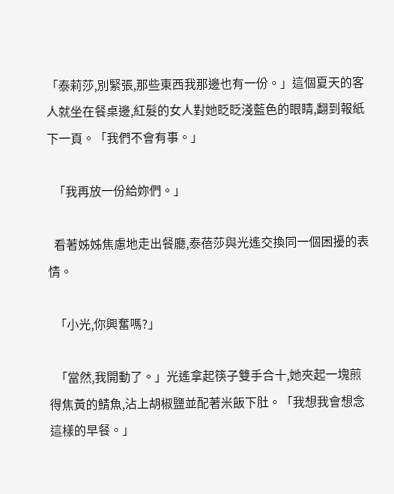「泰莉莎,別緊張,那些東西我那邊也有一份。」這個夏天的客人就坐在餐桌邊,紅髮的女人對她眨眨淺藍色的眼睛,翻到報紙下一頁。「我們不會有事。」

  「我再放一份給妳們。」

  看著姊姊焦慮地走出餐廳,泰蓓莎與光遙交換同一個困擾的表情。

  「小光,你興奮嗎?」

  「當然,我開動了。」光遙拿起筷子雙手合十,她夾起一塊煎得焦黃的鯖魚,沾上胡椒鹽並配著米飯下肚。「我想我會想念這樣的早餐。」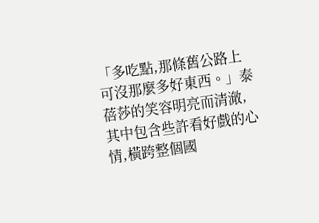「多吃點,那條舊公路上可沒那麼多好東西。」泰蓓莎的笑容明亮而清澈,其中包含些許看好戲的心情,橫跨整個國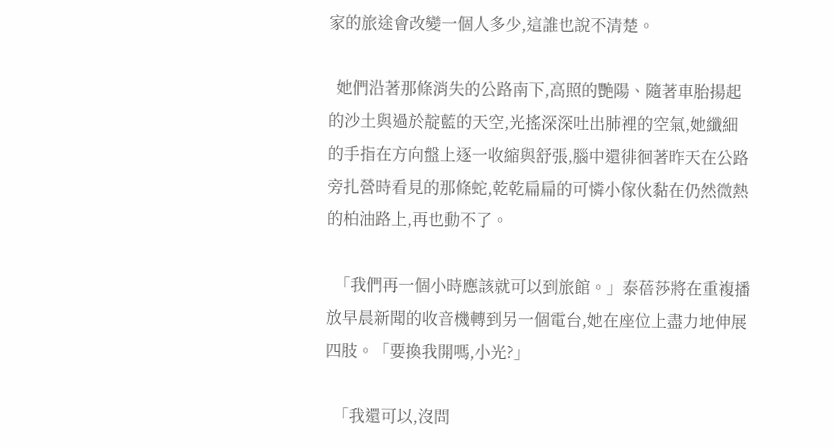家的旅途會改變一個人多少,這誰也說不清楚。

  她們沿著那條消失的公路南下,高照的艷陽、隨著車胎揚起的沙土與過於靛藍的天空,光搖深深吐出肺裡的空氣,她纖細的手指在方向盤上逐一收縮與舒張,腦中還徘徊著昨天在公路旁扎營時看見的那條蛇,乾乾扁扁的可憐小傢伙黏在仍然微熱的柏油路上,再也動不了。

  「我們再一個小時應該就可以到旅館。」泰蓓莎將在重複播放早晨新聞的收音機轉到另一個電台,她在座位上盡力地伸展四肢。「要換我開嗎,小光?」

  「我還可以,沒問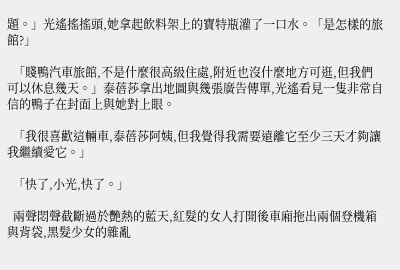題。」光遙搖搖頭,她拿起飲料架上的寶特瓶灌了一口水。「是怎樣的旅館?」

  「賤鴨汽車旅館,不是什麼很高級住處,附近也沒什麼地方可逛,但我們可以休息幾天。」泰蓓莎拿出地圖與幾張廣告傳單,光遙看見一隻非常自信的鴨子在封面上與她對上眼。

  「我很喜歡這輛車,泰蓓莎阿姨,但我覺得我需要遠離它至少三天才夠讓我繼續愛它。」

  「快了,小光,快了。」

  兩聲悶聲截斷過於艷熱的藍天,紅髮的女人打開後車廂拖出兩個登機箱與背袋,黑髮少女的雜亂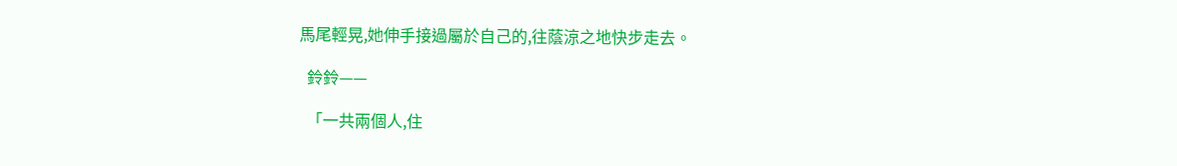馬尾輕晃,她伸手接過屬於自己的,往蔭涼之地快步走去。

  鈴鈴——

  「一共兩個人,住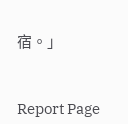宿。」


Report Page